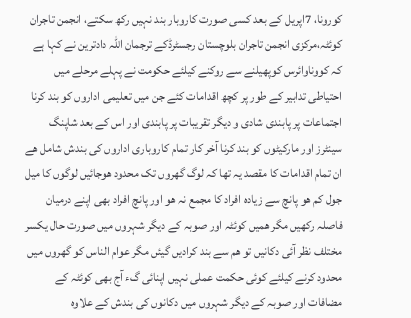کورونا، 7اپریل کے بعد کسی صورت کاروبار بند نہیں رکھ سکتے، انجمن تاجران
کوئٹہ،مرکزی انجمن تاجران بلوچستان رجسٹرڈکے ترجمان اللہ دادترین نے کہا ہے کہ کووناوائرس کوپھیلنے سے روکنے کیلئے حکومت نے پہلے مرحلے میں احتیاطی تدابیر کے طور پر کچھ اقدامات کئے جن میں تعلیمی اداروں کو بند کرنا اجتماعات پر پابندی شادی و دیگر تقریبات پر پابندی اور اس کے بعد شاپنگ سینٹرز اور مارکیٹوں کو بند کرنا آخر کار تمام کاروباری اداروں کی بندش شامل ھے ان تمام اقدامات کا مقصد یہ تھا کہ لوگ گھروں تک محدود ھوجائیں لوگوں کا میل جول کم ھو پانچ سے زیادہ افراد کا مجمع نہ ھو اور پانچ افراد بھی اپنے درمیان فاصلہ رکھیں مگر ھمیں کوئٹہ اور صوبہ کے دیگر شہروں میں صورت حال یکسر مختلف نظر آئی دکانیں تو ھم سے بند کرادیں گیئں مگر عوام الناس کو گھروں میں محدود کرنے کیلئے کوئی حکمت عملی نہیں اپنائی گء آج بھی کوئٹہ کے مضافات اور صوبہ کے دیگر شہروں میں دکانوں کی بندش کے علاوہ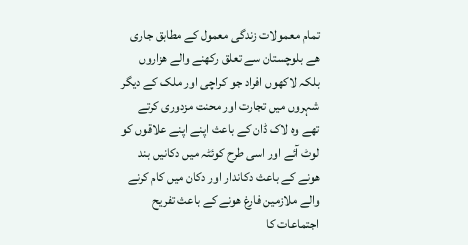تمام معمولات زندگی معمول کے مطابق جاری ھے بلوچستان سے تعلق رکھنے والے ھزاروں بلکہ لاکھوں افراد جو کراچی اور ملک کے دیگر شہروں میں تجارت اور محنت مزدوری کرتے تھے وہ لاک ڈان کے باعث اپنے اپنے علاقوں کو لوٹ آئے اور اسی طرح کوئٹہ میں دکانیں بند ھونے کے باعث دکاندار اور دکان میں کام کرنے والے ملازمین فارغ ھونے کے باعث تفریح اجتماعات کا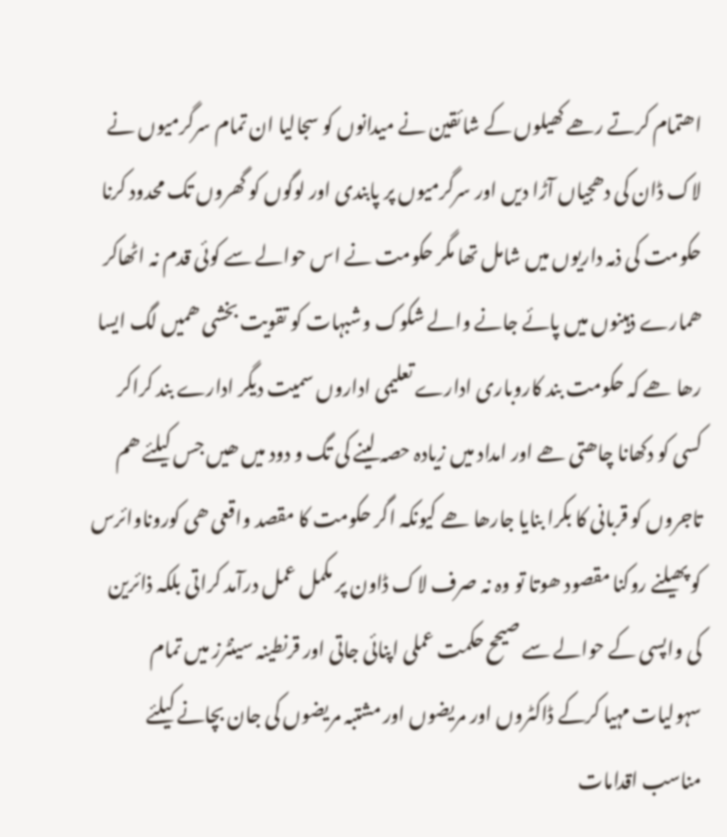اھتمام کرتے رھے کھیلوں کے شائقین نے میدانوں کو سجالیا ان تمام سرگرمیوں نے لاک ڈان کی دھجیاں آڑا دیں اور سرگرمیوں پر پابندی اور لوگوں کو گھروں تک محدود کرنا حکومت کی ذمہ داریوں میں شامل تھا مگر حکومت نے اس حوالے سے کوئی قدم نہ اٹھاکر ھمارے ذہینوں میں پائے جانے والے شکوک وشبہات کو تقویت بخشی ھمیں لگ ایسا رھا ھے کہ حکومت بند کاروباری ادارے تعلیمی اداروں سمیت دیگر ادارے بند کراکر کسی کو دکھانا چاھتی ھے اور امداد میں زیادہ حصہ لینے کی تگ و دود میں ھیں جس کیلئے ھم تاجروں کو قربانی کا بکرا بنایا جارھا ھے کیونکہ اگر حکومت کا مقصد واقعی ھی کوروناوائرس کو پھیلنے روکنا مقصود ھوتا تو وہ نہ صرف لاک ڈاون پر مکمل عمل درآمد کراتی بلکہ ذائرین کی واپسی کے حوالے سے صیحح حکمت عملی اپنائی جاتی اور قرنطینہ سینٹرز میں تمام سہولیات مہیا کرکے ڈاکٹروں اور مریضوں اور مشتبہ مریضوں کی جان بچانے کیلئے مناسب اقدامات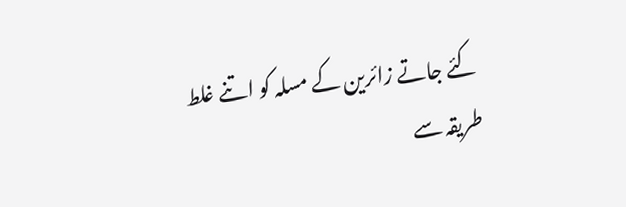کئے جاتے زائرین کے مسلہ کو اتنے غلط طریقہ سے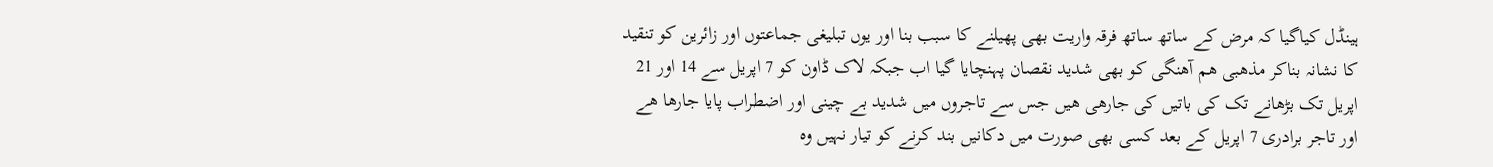ہینڈل کیاگیا کہ مرض کے ساتھ ساتھ فرقہ واریت بھی پھیلنے کا سبب بنا اور یوں تبلیغی جماعتوں اور زائرین کو تنقید کا نشانہ بناکر مذھبی ھم آھنگی کو بھی شدید نقصان پہنچایا گیا اب جبکہ لاک ڈاون کو 7 اپریل سے 14 اور 21 اپریل تک بڑھانے تک کی باتیں کی جارھی ھیں جس سے تاجروں میں شدید بے چینی اور اضطراب پایا جارھا ھے اور تاجر برادری 7 اپریل کے بعد کسی بھی صورت میں دکانیں بند کرنے کو تیار نہیں وہ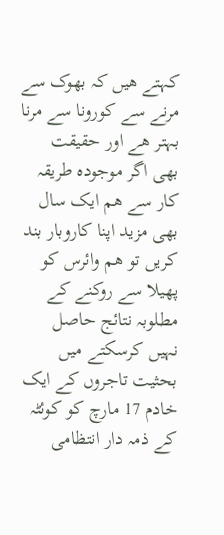کہتے ھیں کہ بھوک سے مرنے سے کورونا سے مرنا بہتر ھے اور حقیقت بھی اگر موجودہ طریقہ کار سے ھم ایک سال بھی مزید اپنا کاروبار بند کریں تو ھم وائرس کو پھیلا سے روکنے کے مطلوبہ نتائج حاصل نہیں کرسکتے میں بحثیت تاجروں کے ایک خادم 17 مارچ کو کوئٹہ کے ذمہ دار انتظامی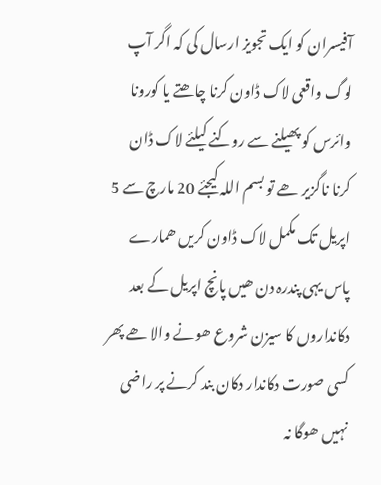آفیسران کو ایک تجویز ارسال کی کہ اگر آپ لوگ واقعی لاک ڈاون کرنا چاھتے یا کورونا وائرس کو پھیلنے سے روکنے کیلئے لاک ڈان کرنا ناگزیر ھے تو بسم اللہ کیجئے 20 مارچ سے 5 اپریل تک مکمل لاک ڈاون کریں ھمارے پاس یہی پندرہ دن ھیں پانچ اپریل کے بعد دکانداروں کا سیزن شروع ھونے والا ھے پھر کسی صورت دکاندار دکان بند کرنے پر راضی نہیں ھوگا نہ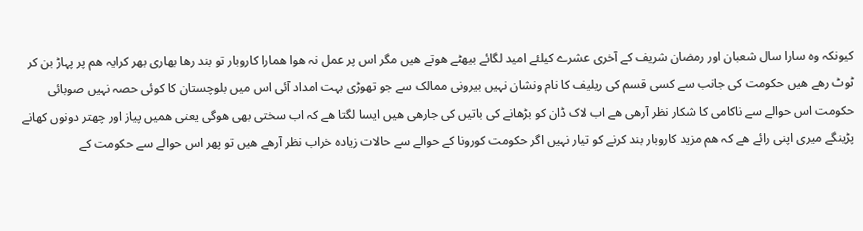کیونکہ وہ سارا سال شعبان اور رمضان شریف کے آخری عشرے کیلئے امید لگائے بیھٹے ھوتے ھیں مگر اس پر عمل نہ ھوا ھمارا کاروبار تو بند رھا بھاری بھر کرایہ ھم پر پہاڑ بن کر ٹوٹ رھے ھیں حکومت کی جانب سے کسی قسم کی ریلیف کا نام ونشان نہیں بیرونی ممالک سے جو تھوڑی بہت امداد آئی اس میں بلوچستان کا کوئی حصہ نہیں صوبائی حکومت اس حوالے سے ناکامی کا شکار نظر آرھی ھے اب لاک ڈان کو بڑھانے کی باتیں کی جارھی ھیں ایسا لگتا ھے کہ اب سختی بھی ھوگی یعنی ھمیں پیاز اور چھتر دونوں کھانے پڑینگے میری اپنی رائے ھے کہ ھم مزید کاروبار بند کرنے کو تیار نہیں اگر حکومت کورونا کے حوالے سے حالات زیادہ خراب نظر آرھے ھیں تو پھر اس حوالے سے حکومت کے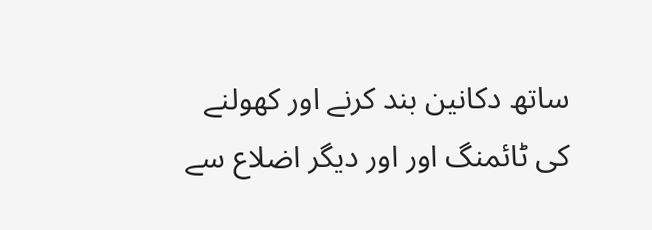ساتھ دکانین بند کرنے اور کھولنے کی ٹائمنگ اور اور دیگر اضلاع سے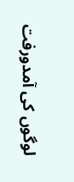لوگوں کی آمدورفت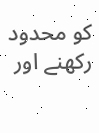کو محدود رکھنے اور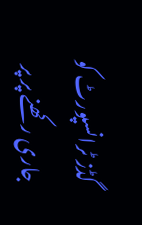گڈز ٹرانسپورٹ کو جاری رکھنے پر پر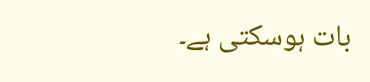بات ہوسکتی ہے۔